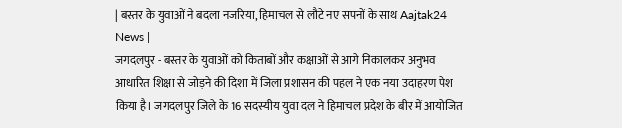| बस्तर के युवाओं ने बदला नजरिया, हिमाचल से लौटे नए सपनों के साथ Aajtak24 News |
जगदलपुर - बस्तर के युवाओं को किताबों और कक्षाओं से आगे निकालकर अनुभव आधारित शिक्षा से जोड़ने की दिशा में जिला प्रशासन की पहल ने एक नया उदाहरण पेश किया है। जगदलपुर जिले के 16 सदस्यीय युवा दल ने हिमाचल प्रदेश के बीर में आयोजित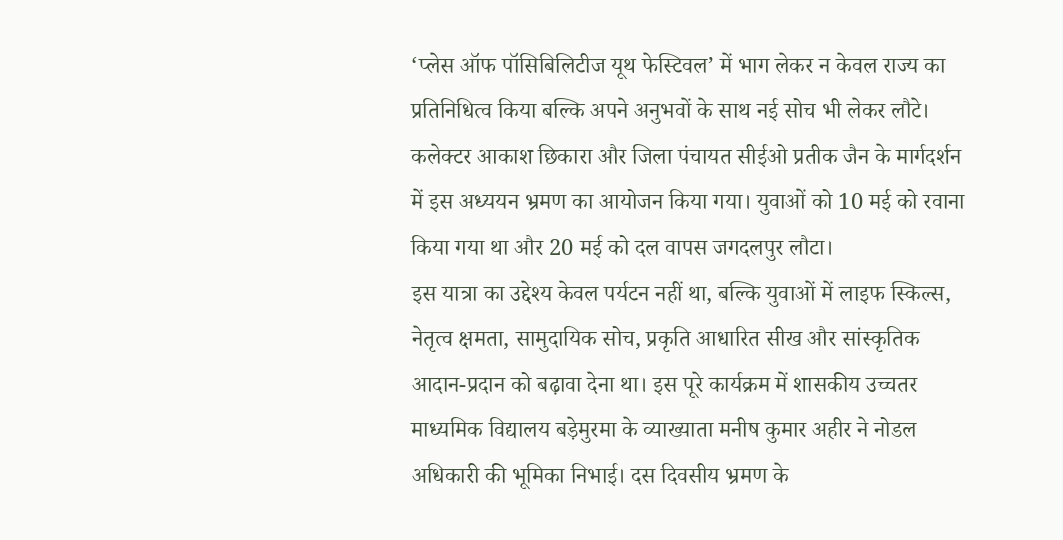‘प्लेस ऑफ पॉसिबिलिटीज यूथ फेस्टिवल’ में भाग लेकर न केवल राज्य का प्रतिनिधित्व किया बल्कि अपने अनुभवों के साथ नई सोच भी लेकर लौटे। कलेक्टर आकाश छिकारा और जिला पंचायत सीईओ प्रतीक जैन के मार्गदर्शन में इस अध्ययन भ्रमण का आयोजन किया गया। युवाओं को 10 मई को रवाना किया गया था और 20 मई को दल वापस जगदलपुर लौटा।
इस यात्रा का उद्देश्य केवल पर्यटन नहीं था, बल्कि युवाओं में लाइफ स्किल्स, नेतृत्व क्षमता, सामुदायिक सोच, प्रकृति आधारित सीख और सांस्कृतिक आदान-प्रदान को बढ़ावा देना था। इस पूरे कार्यक्रम में शासकीय उच्चतर माध्यमिक विद्यालय बड़ेमुरमा के व्याख्याता मनीष कुमार अहीर ने नोडल अधिकारी की भूमिका निभाई। दस दिवसीय भ्रमण के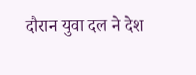दौरान युवा दल ने देश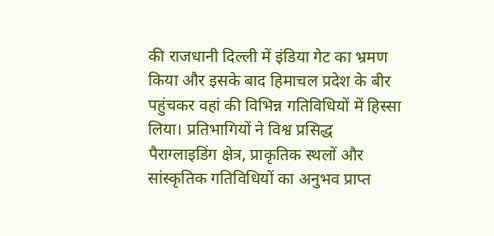की राजधानी दिल्ली में इंडिया गेट का भ्रमण किया और इसके बाद हिमाचल प्रदेश के बीर पहुंचकर वहां की विभिन्न गतिविधियों में हिस्सा लिया। प्रतिभागियों ने विश्व प्रसिद्ध पैराग्लाइडिंग क्षेत्र, प्राकृतिक स्थलों और सांस्कृतिक गतिविधियों का अनुभव प्राप्त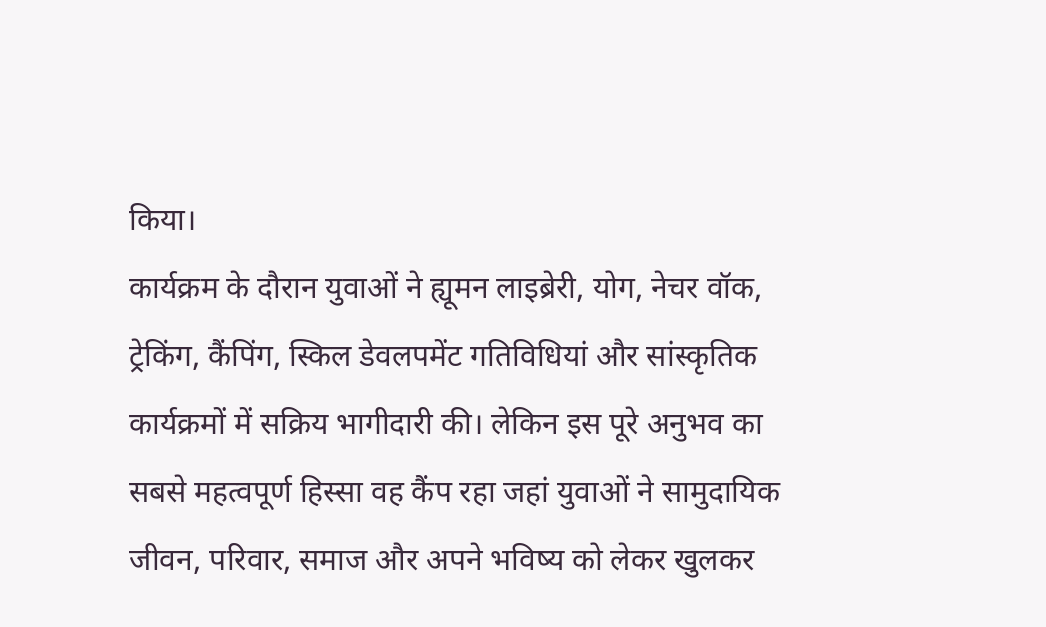किया।
कार्यक्रम के दौरान युवाओं ने ह्यूमन लाइब्रेरी, योग, नेचर वॉक, ट्रेकिंग, कैंपिंग, स्किल डेवलपमेंट गतिविधियां और सांस्कृतिक कार्यक्रमों में सक्रिय भागीदारी की। लेकिन इस पूरे अनुभव का सबसे महत्वपूर्ण हिस्सा वह कैंप रहा जहां युवाओं ने सामुदायिक जीवन, परिवार, समाज और अपने भविष्य को लेकर खुलकर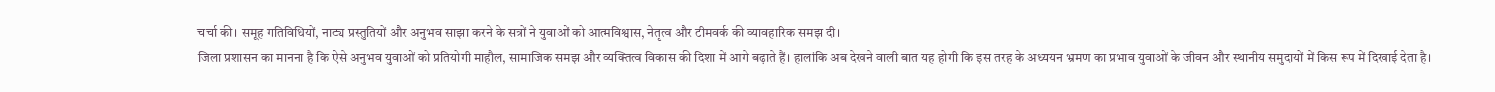चर्चा की। समूह गतिविधियों, नाट्य प्रस्तुतियों और अनुभव साझा करने के सत्रों ने युवाओं को आत्मविश्वास, नेतृत्व और टीमवर्क की व्यावहारिक समझ दी।
जिला प्रशासन का मानना है कि ऐसे अनुभव युवाओं को प्रतियोगी माहौल, सामाजिक समझ और व्यक्तित्व विकास की दिशा में आगे बढ़ाते हैं। हालांकि अब देखने वाली बात यह होगी कि इस तरह के अध्ययन भ्रमण का प्रभाव युवाओं के जीवन और स्थानीय समुदायों में किस रूप में दिखाई देता है।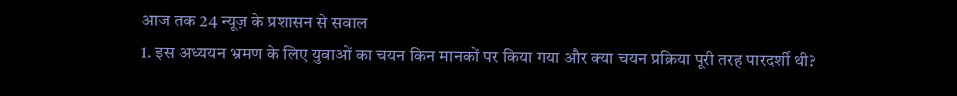आज तक 24 न्यूज़ के प्रशासन से सवाल
1. इस अध्ययन भ्रमण के लिए युवाओं का चयन किन मानकों पर किया गया और क्या चयन प्रक्रिया पूरी तरह पारदर्शी थी?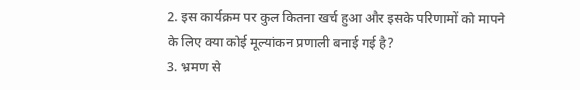2. इस कार्यक्रम पर कुल कितना खर्च हुआ और इसके परिणामों को मापने के लिए क्या कोई मूल्यांकन प्रणाली बनाई गई है?
3. भ्रमण से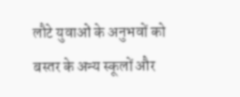लौटे युवाओं के अनुभवों को बस्तर के अन्य स्कूलों और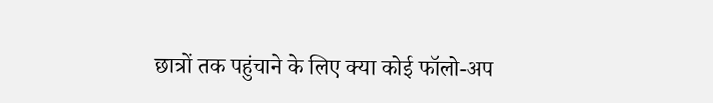छात्रों तक पहुंचाने के लिए क्या कोई फॉलो-अप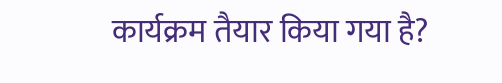कार्यक्रम तैयार किया गया है?